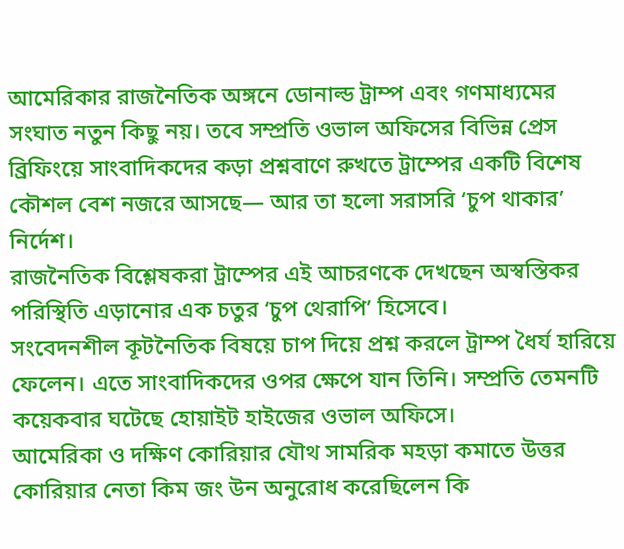আমেরিকার রাজনৈতিক অঙ্গনে ডোনাল্ড ট্রাম্প এবং গণমাধ্যমের সংঘাত নতুন কিছু নয়। তবে সম্প্রতি ওভাল অফিসের বিভিন্ন প্রেস ব্রিফিংয়ে সাংবাদিকদের কড়া প্রশ্নবাণে রুখতে ট্রাম্পের একটি বিশেষ কৌশল বেশ নজরে আসছে— আর তা হলো সরাসরি ‘চুপ থাকার’ নির্দেশ।
রাজনৈতিক বিশ্লেষকরা ট্রাম্পের এই আচরণকে দেখছেন অস্বস্তিকর পরিস্থিতি এড়ানোর এক চতুর ‘চুপ থেরাপি’ হিসেবে।
সংবেদনশীল কূটনৈতিক বিষয়ে চাপ দিয়ে প্রশ্ন করলে ট্রাম্প ধৈর্য হারিয়ে ফেলেন। এতে সাংবাদিকদের ওপর ক্ষেপে যান তিনি। সম্প্রতি তেমনটি কয়েকবার ঘটেছে হোয়াইট হাইজের ওভাল অফিসে।
আমেরিকা ও দক্ষিণ কোরিয়ার যৌথ সামরিক মহড়া কমাতে উত্তর কোরিয়ার নেতা কিম জং উন অনুরোধ করেছিলেন কি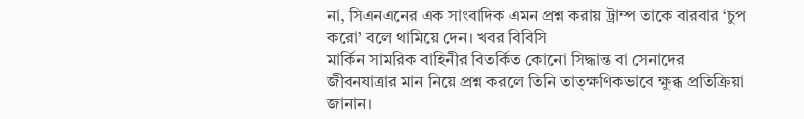না, সিএনএনের এক সাংবাদিক এমন প্রশ্ন করায় ট্রাম্প তাকে বারবার ‘চুপ করো’ বলে থামিয়ে দেন। খবর বিবিসি
মার্কিন সামরিক বাহিনীর বিতর্কিত কোনো সিদ্ধান্ত বা সেনাদের জীবনযাত্রার মান নিয়ে প্রশ্ন করলে তিনি তাত্ক্ষণিকভাবে ক্ষুব্ধ প্রতিক্রিয়া জানান।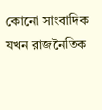কোনো সাংবাদিক যখন রাজনৈতিক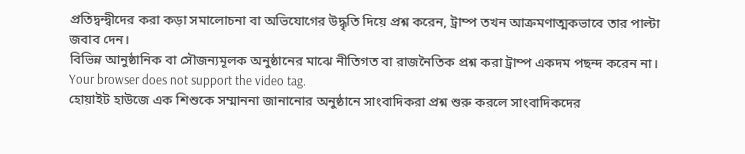প্রতিদ্বন্দ্বীদের করা কড়া সমালোচনা বা অভিযোগের উদ্ধৃতি দিয়ে প্রশ্ন করেন, ট্রাম্প তখন আক্রমণাত্মকভাবে তার পাল্টা জবাব দেন।
বিভিন্ন আনুষ্ঠানিক বা সৌজন্যমূলক অনুষ্ঠানের মাঝে নীতিগত বা রাজনৈতিক প্রশ্ন করা ট্রাম্প একদম পছন্দ করেন না।
Your browser does not support the video tag.
হোয়াইট হাউজে এক শিশুকে সম্মাননা জানানোর অনুষ্ঠানে সাংবাদিকরা প্রশ্ন শুরু করলে সাংবাদিকদের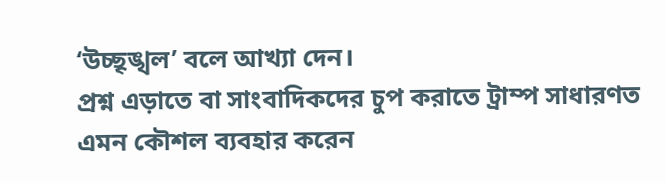‘উচ্ছৃঙ্খল’ বলে আখ্যা দেন।
প্রশ্ন এড়াতে বা সাংবাদিকদের চুপ করাতে ট্রাম্প সাধারণত এমন কৌশল ব্যবহার করেন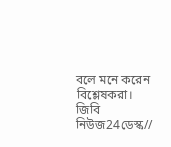বলে মনে করেন বিশ্লেষকরা।
জিবি নিউজ24ডেস্ক//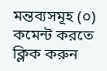মন্তব্যসমূহ (০) কমেন্ট করতে ক্লিক করুন